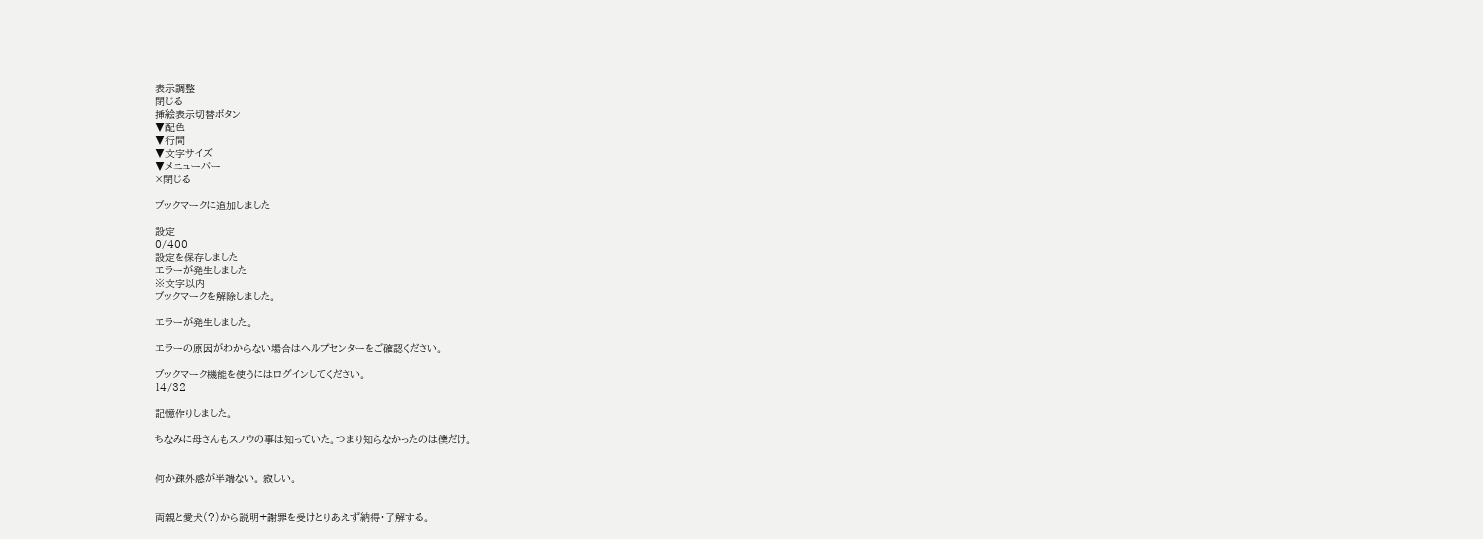表示調整
閉じる
挿絵表示切替ボタン
▼配色
▼行間
▼文字サイズ
▼メニューバー
×閉じる

ブックマークに追加しました

設定
0/400
設定を保存しました
エラーが発生しました
※文字以内
ブックマークを解除しました。

エラーが発生しました。

エラーの原因がわからない場合はヘルプセンターをご確認ください。

ブックマーク機能を使うにはログインしてください。
14/32

記憶作りしました。

ちなみに母さんもスノウの事は知っていた。つまり知らなかったのは僕だけ。


何か疎外感が半端ない。 寂しい。


両親と愛犬(?)から説明+謝罪を受けとりあえず納得・了解する。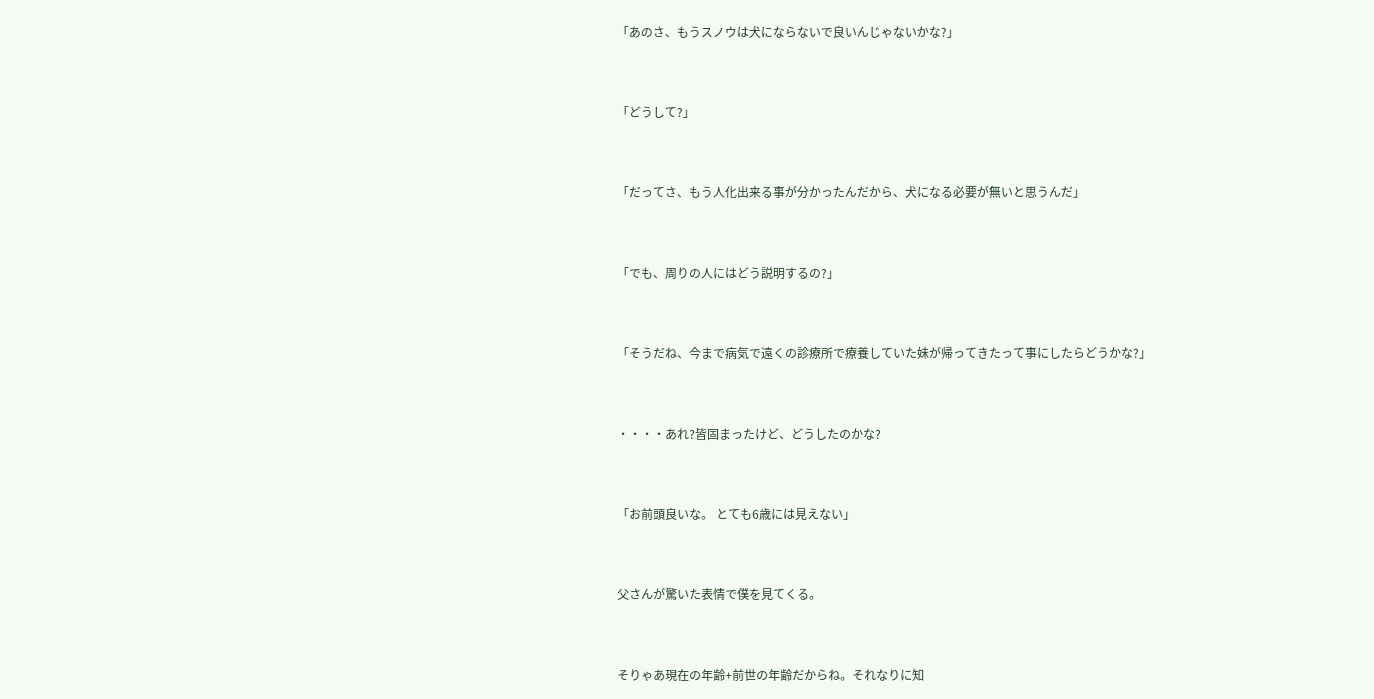「あのさ、もうスノウは犬にならないで良いんじゃないかな?」


「どうして?」


「だってさ、もう人化出来る事が分かったんだから、犬になる必要が無いと思うんだ」


「でも、周りの人にはどう説明するの?」


「そうだね、今まで病気で遠くの診療所で療養していた妹が帰ってきたって事にしたらどうかな?」


・・・・あれ?皆固まったけど、どうしたのかな?


「お前頭良いな。 とても6歳には見えない」


父さんが驚いた表情で僕を見てくる。


そりゃあ現在の年齢+前世の年齢だからね。それなりに知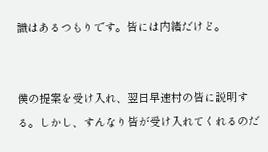識はあるつもりです。皆には内緒だけど。


僕の提案を受け入れ、翌日早速村の皆に説明する。しかし、すんなり皆が受け入れてくれるのだ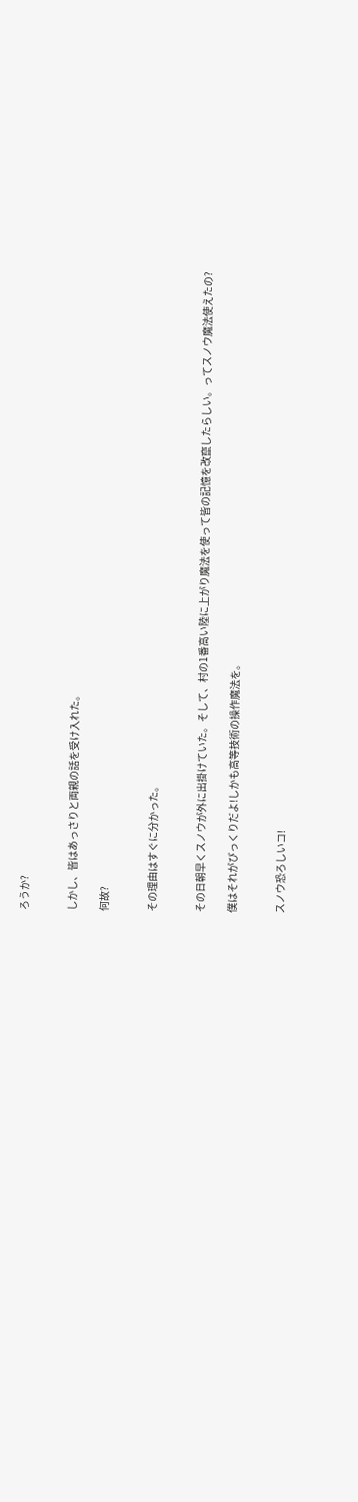ろうか?


しかし、皆はあっさりと両親の話を受け入れた。

何故?


その理由はすぐに分かった。


その日朝早くスノウが外に出掛けていた。そして、村の1番高い陸に上がり魔法を使って皆の記憶を改竄したらしい。ってスノウ魔法使えたの?

僕はそれがびっくりだよ!しかも高等技術の操作魔法を。


スノウ恐ろしいコ!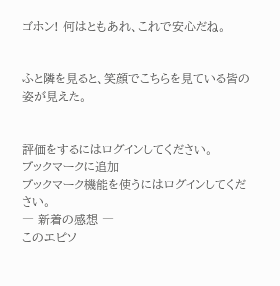ゴホン! 何はともあれ、これで安心だね。


ふと隣を見ると、笑顔でこちらを見ている皆の姿が見えた。


評価をするにはログインしてください。
ブックマークに追加
ブックマーク機能を使うにはログインしてください。
― 新着の感想 ―
このエピソ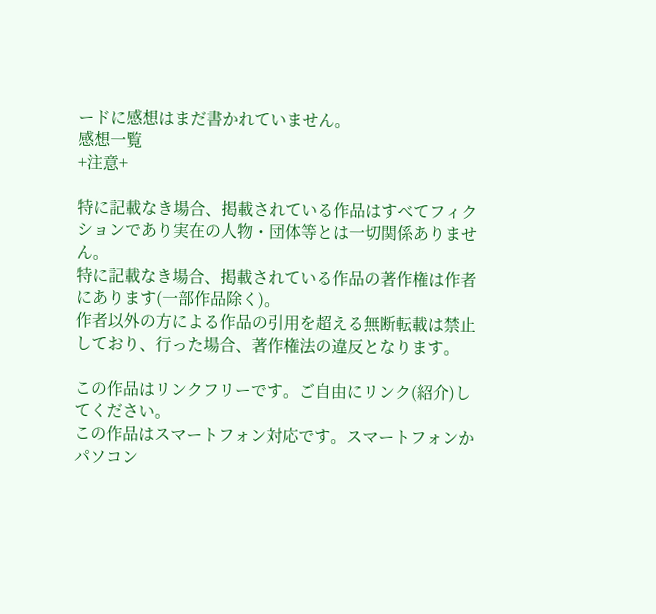ードに感想はまだ書かれていません。
感想一覧
+注意+

特に記載なき場合、掲載されている作品はすべてフィクションであり実在の人物・団体等とは一切関係ありません。
特に記載なき場合、掲載されている作品の著作権は作者にあります(一部作品除く)。
作者以外の方による作品の引用を超える無断転載は禁止しており、行った場合、著作権法の違反となります。

この作品はリンクフリーです。ご自由にリンク(紹介)してください。
この作品はスマートフォン対応です。スマートフォンかパソコン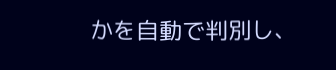かを自動で判別し、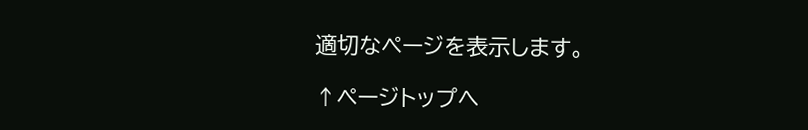適切なページを表示します。

↑ページトップへ